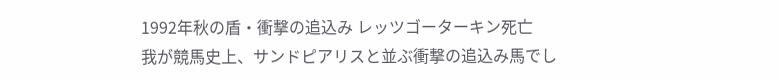1992年秋の盾・衝撃の追込み レッツゴーターキン死亡
我が競馬史上、サンドピアリスと並ぶ衝撃の追込み馬でし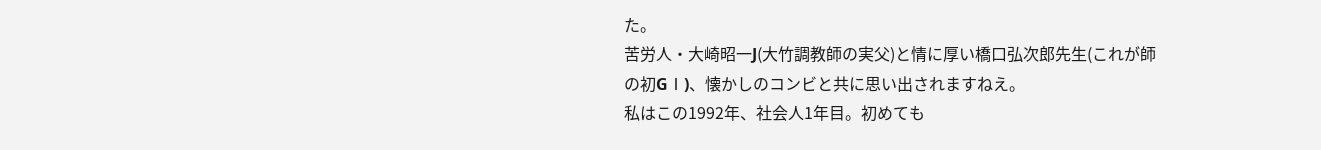た。
苦労人・大崎昭一J(大竹調教師の実父)と情に厚い橋口弘次郎先生(これが師の初GⅠ)、懐かしのコンビと共に思い出されますねえ。
私はこの1992年、社会人1年目。初めても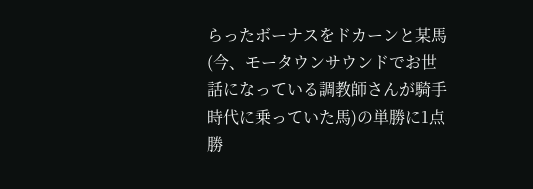らったボーナスをドカーンと某馬(今、モータウンサウンドでお世話になっている調教師さんが騎手時代に乗っていた馬)の単勝に1点勝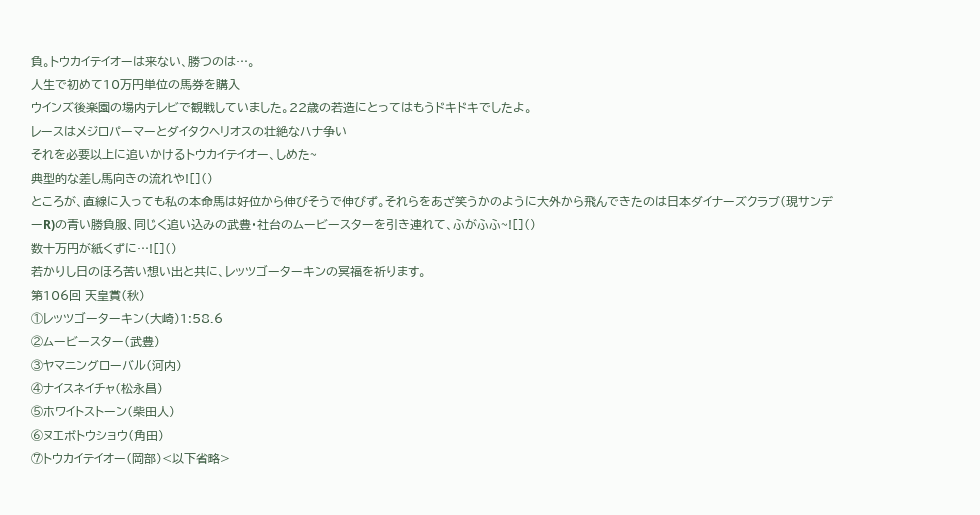負。トウカイテイオーは来ない、勝つのは…。
人生で初めて10万円単位の馬券を購入
ウインズ後楽園の場内テレビで観戦していました。22歳の若造にとってはもうドキドキでしたよ。
レースはメジロパーマーとダイタクヘリオスの壮絶なハナ争い
それを必要以上に追いかけるトウカイテイオー、しめた~
典型的な差し馬向きの流れや![]()
ところが、直線に入っても私の本命馬は好位から伸びそうで伸びず。それらをあざ笑うかのように大外から飛んできたのは日本ダイナーズクラブ(現サンデーR)の青い勝負服、同じく追い込みの武豊・社台のムービースターを引き連れて、ふがふふ~![]()
数十万円が紙くずに…![]()
若かりし日のほろ苦い想い出と共に、レッツゴーターキンの冥福を祈ります。
第106回 天皇賞(秋)
①レッツゴーターキン(大崎)1:58.6
②ムービースター(武豊)
③ヤマニングローバル(河内)
④ナイスネイチャ(松永昌)
⑤ホワイトストーン(柴田人)
⑥ヌエボトウショウ(角田)
⑦トウカイテイオー(岡部)<以下省略>